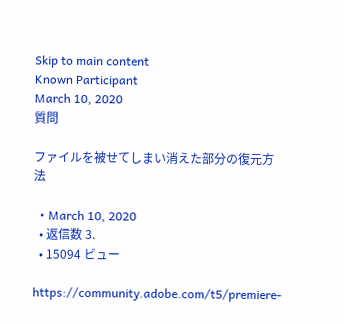Skip to main content
Known Participant
March 10, 2020
質問

ファイルを被せてしまい消えた部分の復元方法

  • March 10, 2020
  • 返信数 3.
  • 15094 ビュー

https://community.adobe.com/t5/premiere-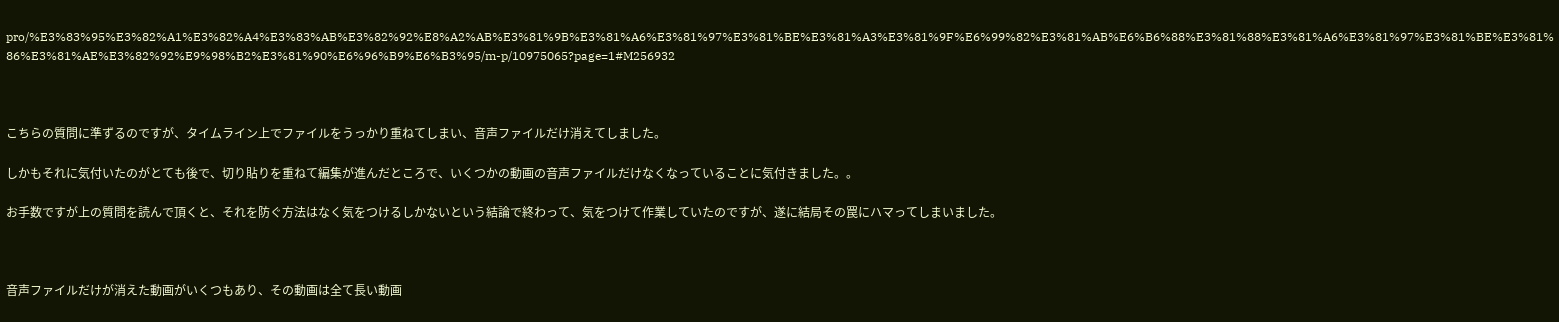pro/%E3%83%95%E3%82%A1%E3%82%A4%E3%83%AB%E3%82%92%E8%A2%AB%E3%81%9B%E3%81%A6%E3%81%97%E3%81%BE%E3%81%A3%E3%81%9F%E6%99%82%E3%81%AB%E6%B6%88%E3%81%88%E3%81%A6%E3%81%97%E3%81%BE%E3%81%86%E3%81%AE%E3%82%92%E9%98%B2%E3%81%90%E6%96%B9%E6%B3%95/m-p/10975065?page=1#M256932



こちらの質問に準ずるのですが、タイムライン上でファイルをうっかり重ねてしまい、音声ファイルだけ消えてしました。

しかもそれに気付いたのがとても後で、切り貼りを重ねて編集が進んだところで、いくつかの動画の音声ファイルだけなくなっていることに気付きました。。

お手数ですが上の質問を読んで頂くと、それを防ぐ方法はなく気をつけるしかないという結論で終わって、気をつけて作業していたのですが、遂に結局その罠にハマってしまいました。



音声ファイルだけが消えた動画がいくつもあり、その動画は全て長い動画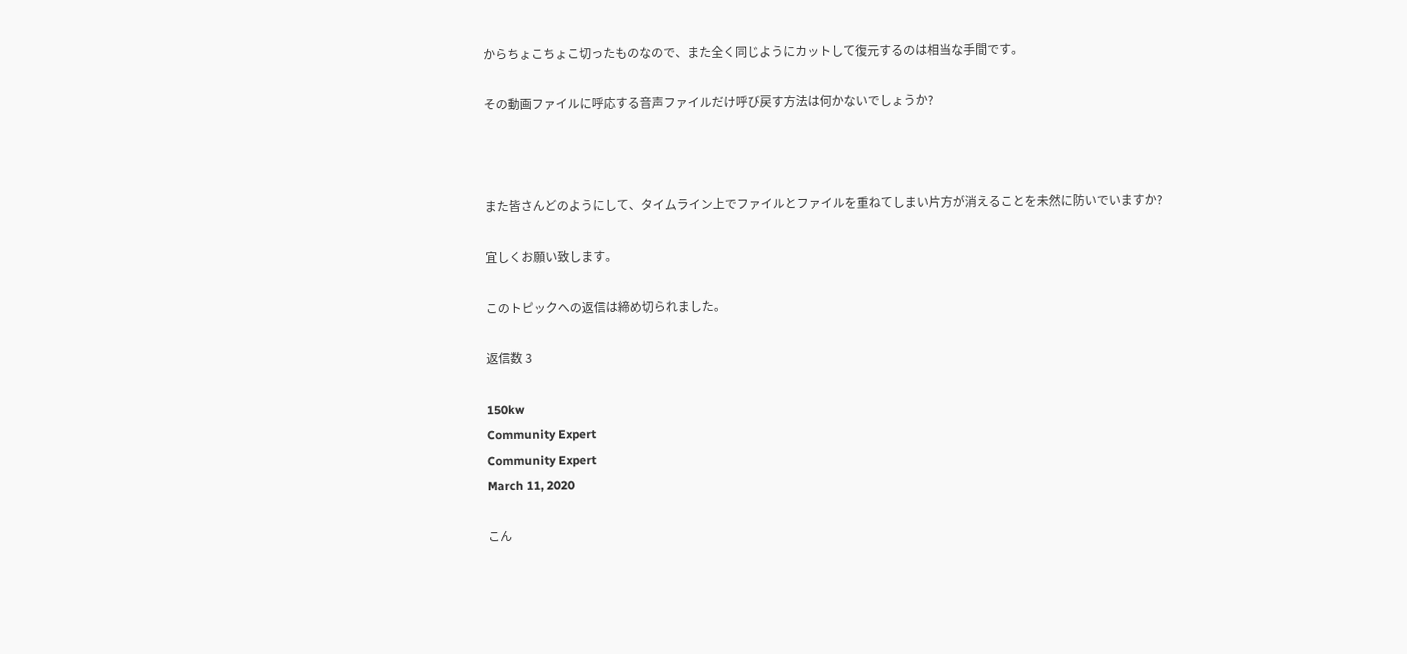からちょこちょこ切ったものなので、また全く同じようにカットして復元するのは相当な手間です。

その動画ファイルに呼応する音声ファイルだけ呼び戻す方法は何かないでしょうか?



また皆さんどのようにして、タイムライン上でファイルとファイルを重ねてしまい片方が消えることを未然に防いでいますか?

宜しくお願い致します。

このトピックへの返信は締め切られました。

返信数 3

150kw
Community Expert
Community Expert
March 11, 2020

こん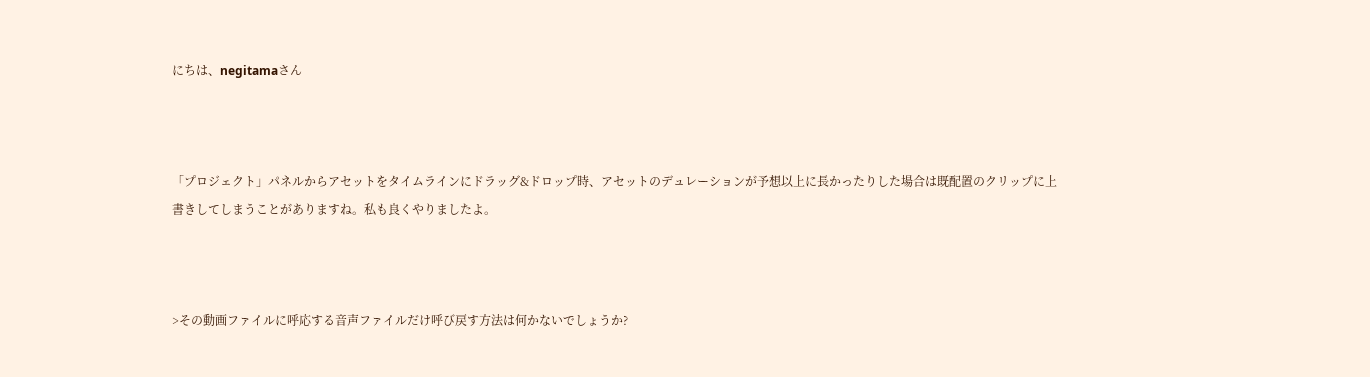にちは、negitamaさん



「プロジェクト」パネルからアセットをタイムラインにドラッグ&ドロップ時、アセットのデュレーションが予想以上に長かったりした場合は既配置のクリップに上書きしてしまうことがありますね。私も良くやりましたよ。



>その動画ファイルに呼応する音声ファイルだけ呼び戻す方法は何かないでしょうか?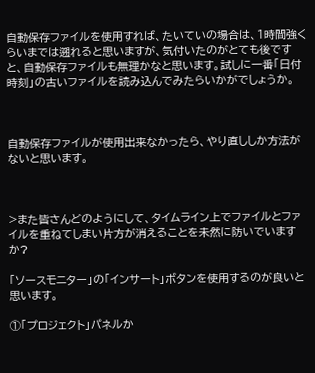自動保存ファイルを使用すれば、たいていの場合は、1時間強くらいまでは遡れると思いますが、気付いたのがとても後ですと、自動保存ファイルも無理かなと思います。試しに一番「日付時刻」の古いファイルを読み込んでみたらいかがでしょうか。



自動保存ファイルが使用出来なかったら、やり直ししか方法がないと思います。



>また皆さんどのようにして、タイムライン上でファイルとファイルを重ねてしまい片方が消えることを未然に防いでいますか?

「ソースモニター」の「インサート」ボタンを使用するのが良いと思います。

①「プロジェクト」パネルか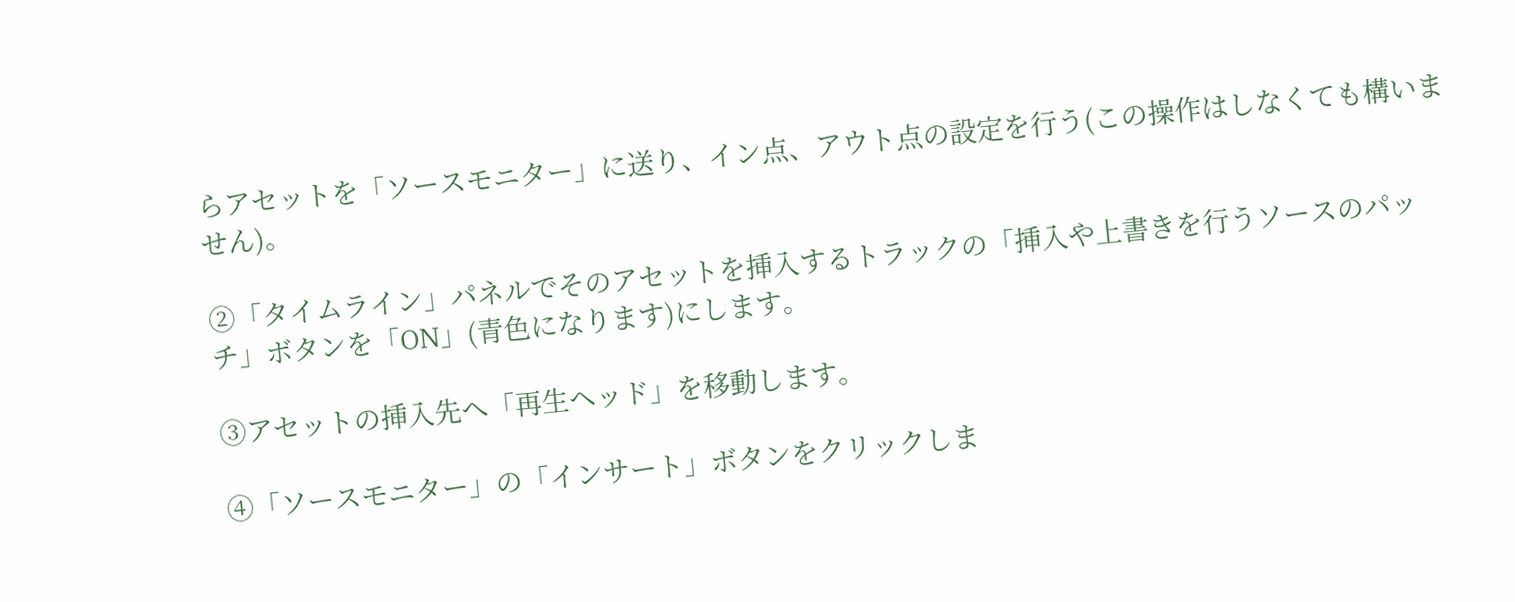らアセットを「ソースモニター」に送り、イン点、アウト点の設定を行う(この操作はしなくても構いません)。

②「タイムライン」パネルでそのアセットを挿入するトラックの「挿入や上書きを行うソースのパッチ」ボタンを「ON」(青色になります)にします。

③アセットの挿入先へ「再生ヘッド」を移動します。

④「ソースモニター」の「インサート」ボタンをクリックしま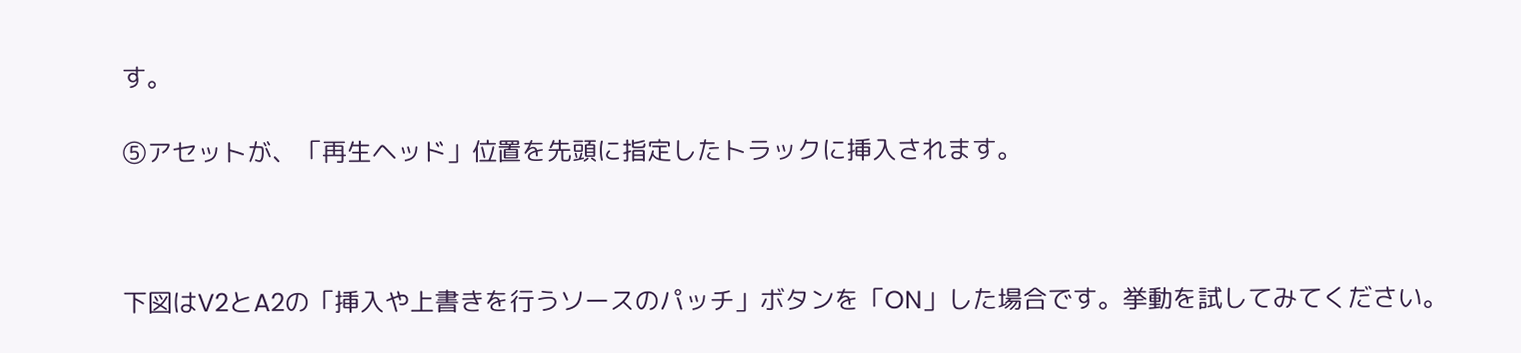す。

⑤アセットが、「再生ヘッド」位置を先頭に指定したトラックに挿入されます。



下図はV2とA2の「挿入や上書きを行うソースのパッチ」ボタンを「ON」した場合です。挙動を試してみてください。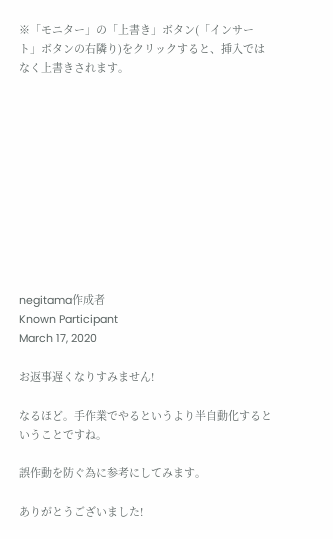※「モニター」の「上書き」ボタン(「インサート」ボタンの右隣り)をクリックすると、挿入ではなく上書きされます。











negitama作成者
Known Participant
March 17, 2020

お返事遅くなりすみません!

なるほど。手作業でやるというより半自動化するということですね。

誤作動を防ぐ為に参考にしてみます。

ありがとうございました!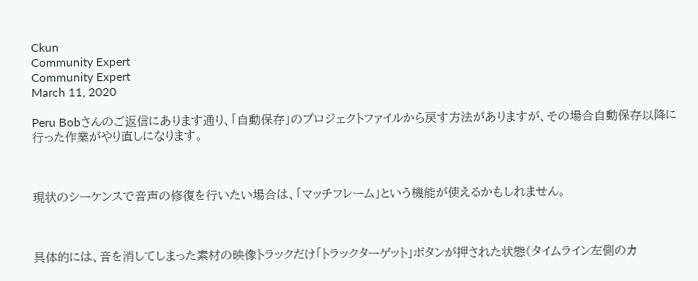Ckun
Community Expert
Community Expert
March 11, 2020

Peru Bobさんのご返信にあります通り、「自動保存」のプロジェクトファイルから戻す方法がありますが、その場合自動保存以降に行った作業がやり直しになります。



現状のシーケンスで音声の修復を行いたい場合は、「マッチフレーム」という機能が使えるかもしれません。



具体的には、音を消してしまった素材の映像トラックだけ「トラックターゲット」ボタンが押された状態(タイムライン左側のカ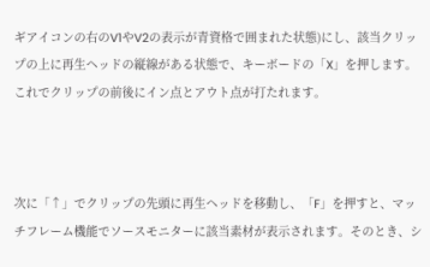ギアイコンの右のV1やV2の表示が青資格で囲まれた状態)にし、該当クリップの上に再生ヘッドの縦線がある状態で、キーボードの「X」を押します。これでクリップの前後にイン点とアウト点が打たれます。



次に「↑」でクリップの先頭に再生ヘッドを移動し、「F」を押すと、マッチフレーム機能でソースモニターに該当素材が表示されます。そのとき、シ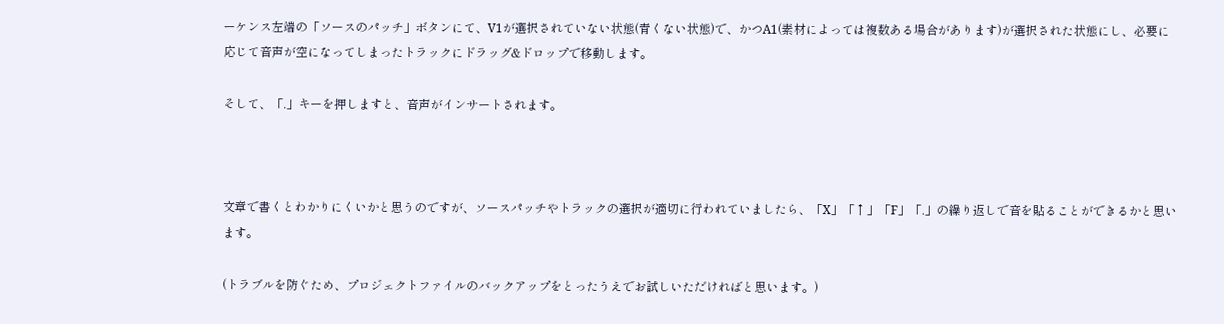ーケンス左端の「ソースのパッチ」ボタンにて、V1が選択されていない状態(青くない状態)で、かつA1(素材によっては複数ある場合があります)が選択された状態にし、必要に応じて音声が空になってしまったトラックにドラッグ&ドロップで移動します。

そして、「.」キーを押しますと、音声がインサートされます。



文章で書くとわかりにくいかと思うのですが、ソースパッチやトラックの選択が適切に行われていましたら、「X」「↑」「F」「.」の繰り返しで音を貼ることができるかと思います。

(トラブルを防ぐため、プロジェクトファイルのバックアップをとったうえでお試しいただければと思います。)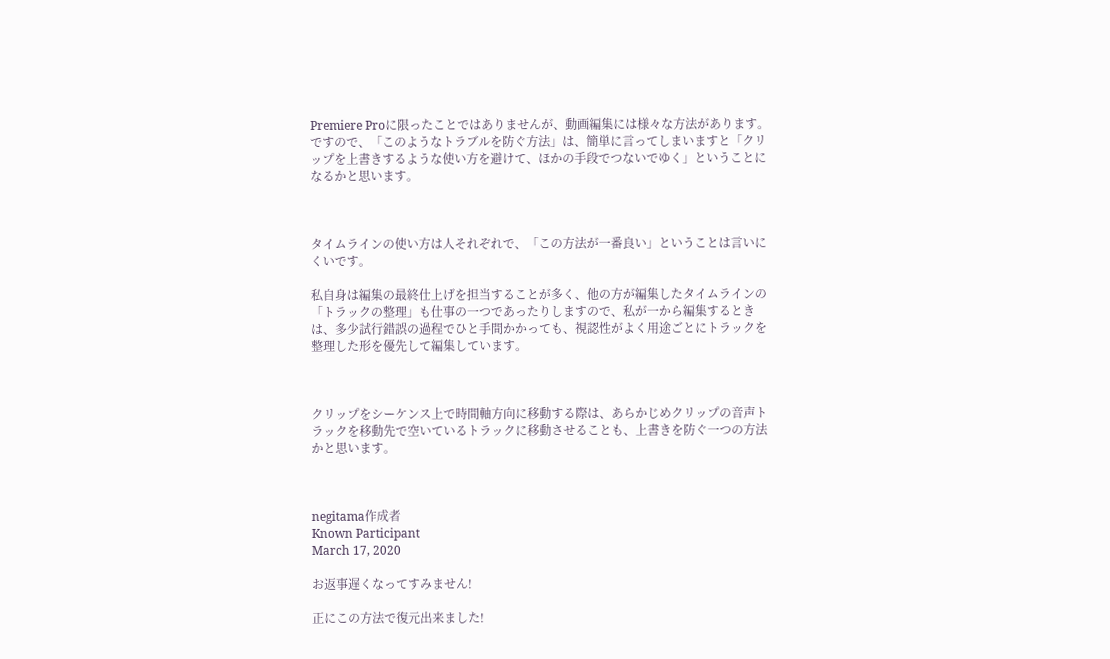Premiere Proに限ったことではありませんが、動画編集には様々な方法があります。ですので、「このようなトラブルを防ぐ方法」は、簡単に言ってしまいますと「クリップを上書きするような使い方を避けて、ほかの手段でつないでゆく」ということになるかと思います。



タイムラインの使い方は人それぞれで、「この方法が一番良い」ということは言いにくいです。

私自身は編集の最終仕上げを担当することが多く、他の方が編集したタイムラインの「トラックの整理」も仕事の一つであったりしますので、私が一から編集するときは、多少試行錯誤の過程でひと手間かかっても、視認性がよく用途ごとにトラックを整理した形を優先して編集しています。



クリップをシーケンス上で時間軸方向に移動する際は、あらかじめクリップの音声トラックを移動先で空いているトラックに移動させることも、上書きを防ぐ一つの方法かと思います。



negitama作成者
Known Participant
March 17, 2020

お返事遅くなってすみません!

正にこの方法で復元出来ました!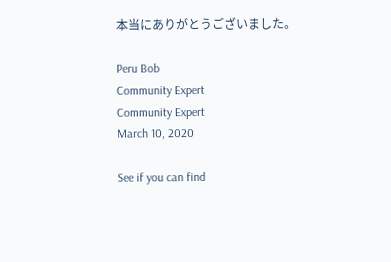本当にありがとうございました。

Peru Bob
Community Expert
Community Expert
March 10, 2020

See if you can find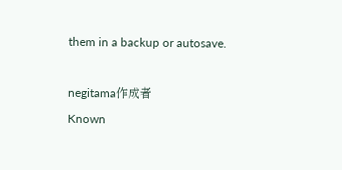them in a backup or autosave.

negitama作成者
Known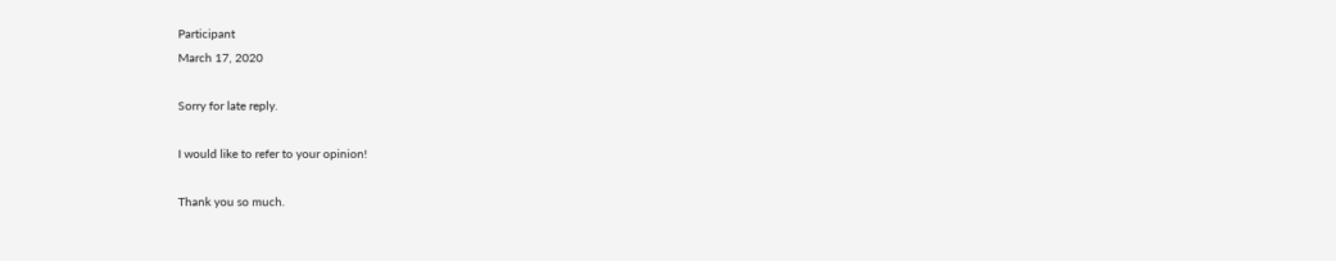Participant
March 17, 2020

Sorry for late reply.

I would like to refer to your opinion!

Thank you so much.